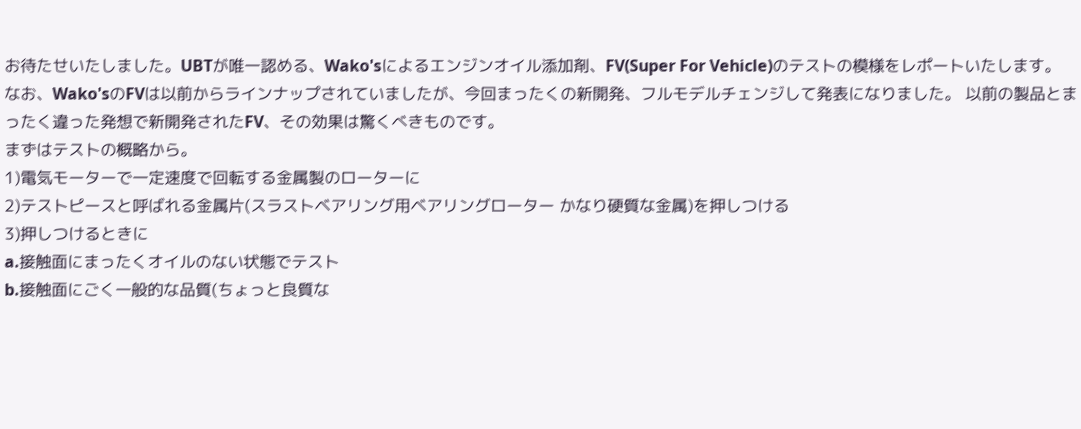お待たせいたしました。UBTが唯一認める、Wako'sによるエンジンオイル添加剤、FV(Super For Vehicle)のテストの模様をレポートいたします。
なお、Wako'sのFVは以前からラインナップされていましたが、今回まったくの新開発、フルモデルチェンジして発表になりました。 以前の製品とまったく違った発想で新開発されたFV、その効果は驚くべきものです。
まずはテストの概略から。
1)電気モーターで一定速度で回転する金属製のローターに
2)テストピースと呼ばれる金属片(スラストベアリング用ベアリングローター かなり硬質な金属)を押しつける
3)押しつけるときに
a.接触面にまったくオイルのない状態でテスト
b.接触面にごく一般的な品質(ちょっと良質な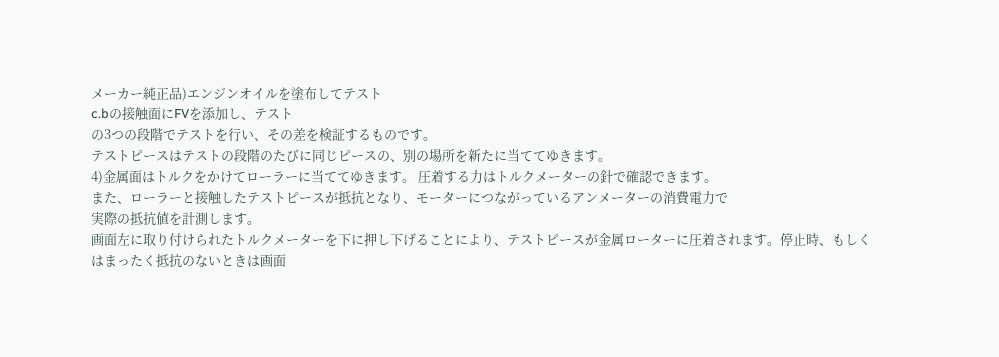メーカー純正品)エンジンオイルを塗布してテスト
c.bの接触面にFVを添加し、テスト
の3つの段階でテストを行い、その差を検証するものです。
テストピースはテストの段階のたびに同じピースの、別の場所を新たに当ててゆきます。
4)金属面はトルクをかけてローラーに当ててゆきます。 圧着する力はトルクメーターの針で確認できます。
また、ローラーと接触したテストピースが抵抗となり、モーターにつながっているアンメーターの消費電力で
実際の抵抗値を計測します。
画面左に取り付けられたトルクメーターを下に押し下げることにより、テストピースが金属ローターに圧着されます。停止時、もしくはまったく抵抗のないときは画面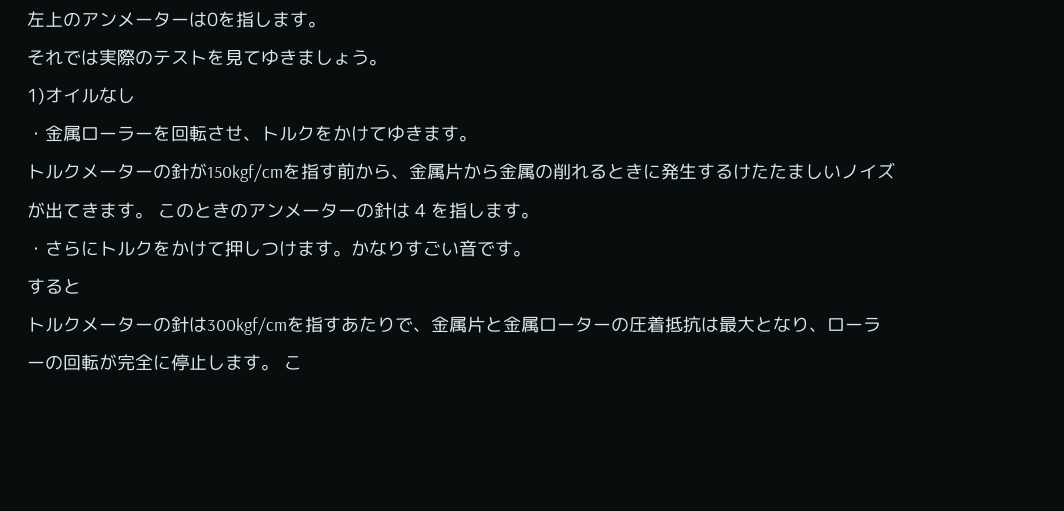左上のアンメーターは0を指します。
それでは実際のテストを見てゆきましょう。
1)オイルなし
・金属ローラーを回転させ、トルクをかけてゆきます。
トルクメーターの針が150kgf/cmを指す前から、金属片から金属の削れるときに発生するけたたましいノイズが出てきます。 このときのアンメーターの針は 4 を指します。
・さらにトルクをかけて押しつけます。かなりすごい音です。
すると
トルクメーターの針は300kgf/cmを指すあたりで、金属片と金属ローターの圧着抵抗は最大となり、ローラーの回転が完全に停止します。 こ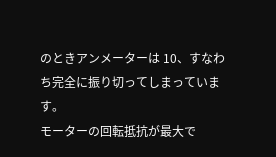のときアンメーターは 10、すなわち完全に振り切ってしまっています。
モーターの回転抵抗が最大で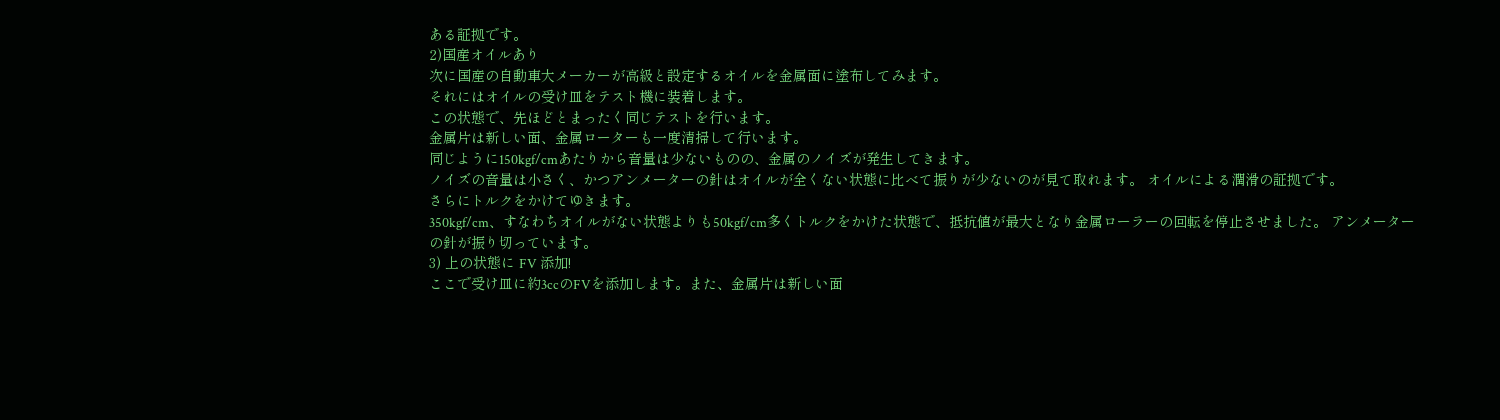ある証拠です。
2)国産オイルあり
次に国産の自動車大メーカーが高級と設定するオイルを金属面に塗布してみます。
それにはオイルの受け皿をテスト機に装着します。
この状態で、先ほどとまったく同じテストを行います。
金属片は新しい面、金属ローターも一度清掃して行います。
同じように150kgf/cmあたりから音量は少ないものの、金属のノイズが発生してきます。
ノイズの音量は小さく、かつアンメーターの針はオイルが全くない状態に比べて振りが少ないのが見て取れます。 オイルによる潤滑の証拠です。
さらにトルクをかけてゆきます。
350kgf/cm、すなわちオイルがない状態よりも50kgf/cm多くトルクをかけた状態で、抵抗値が最大となり金属ローラーの回転を停止させました。 アンメーターの針が振り切っています。
3) 上の状態に FV 添加!
ここで受け皿に約3ccのFVを添加します。また、金属片は新しい面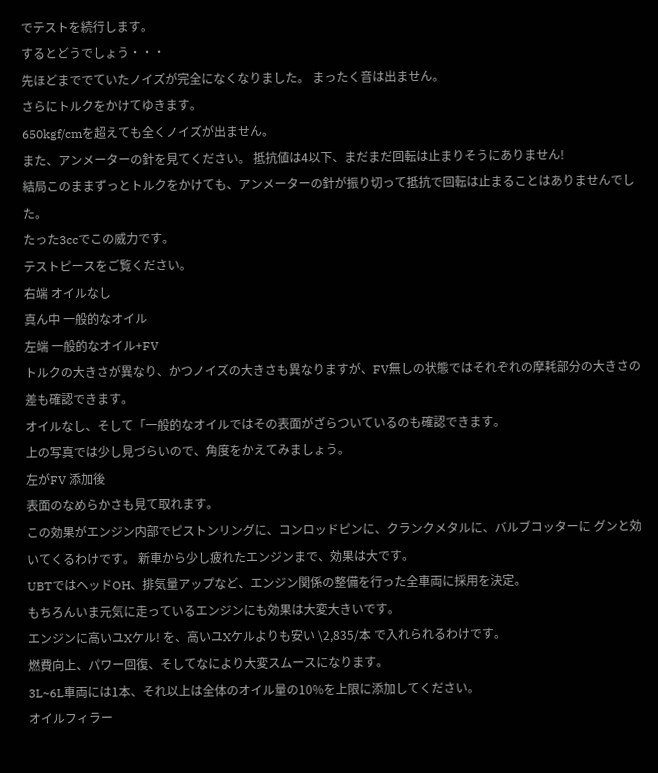でテストを続行します。
するとどうでしょう・・・
先ほどまででていたノイズが完全になくなりました。 まったく音は出ません。
さらにトルクをかけてゆきます。
650kgf/cmを超えても全くノイズが出ません。
また、アンメーターの針を見てください。 抵抗値は4以下、まだまだ回転は止まりそうにありません!
結局このままずっとトルクをかけても、アンメーターの針が振り切って抵抗で回転は止まることはありませんでした。
たった3ccでこの威力です。
テストピースをご覧ください。
右端 オイルなし
真ん中 一般的なオイル
左端 一般的なオイル+FV
トルクの大きさが異なり、かつノイズの大きさも異なりますが、FV無しの状態ではそれぞれの摩耗部分の大きさの差も確認できます。
オイルなし、そして「一般的なオイルではその表面がざらついているのも確認できます。
上の写真では少し見づらいので、角度をかえてみましょう。
左がFV 添加後
表面のなめらかさも見て取れます。
この効果がエンジン内部でピストンリングに、コンロッドピンに、クランクメタルに、バルブコッターに グンと効いてくるわけです。 新車から少し疲れたエンジンまで、効果は大です。
UBTではヘッドOH、排気量アップなど、エンジン関係の整備を行った全車両に採用を決定。
もちろんいま元気に走っているエンジンにも効果は大変大きいです。
エンジンに高いユXケル! を、高いユXケルよりも安い \2,835/本 で入れられるわけです。
燃費向上、パワー回復、そしてなにより大変スムースになります。
3L~6L車両には1本、それ以上は全体のオイル量の10%を上限に添加してください。
オイルフィラー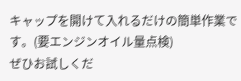キャップを開けて入れるだけの簡単作業です。(要エンジンオイル量点検)
ぜひお試しくだ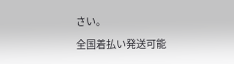さい。
全国着払い発送可能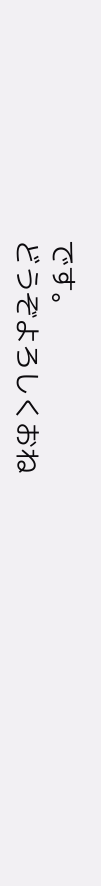です。
どうぞよろしくおね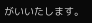がいいたします。